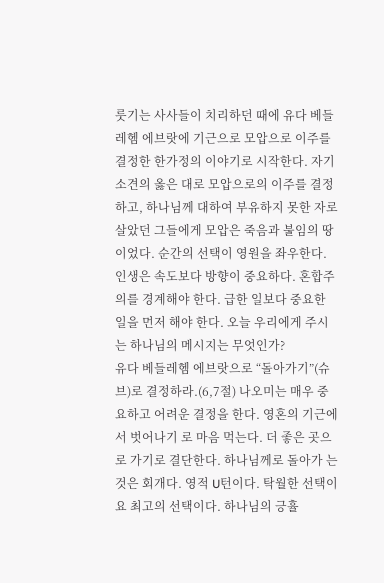룻기는 사사들이 치리하던 때에 유다 베들레헴 에브랏에 기근으로 모압으로 이주를 결정한 한가정의 이야기로 시작한다. 자기 소견의 옳은 대로 모압으로의 이주를 결정하고, 하나님께 대하여 부유하지 못한 자로 살았던 그들에게 모압은 죽음과 불임의 땅이었다. 순간의 선택이 영원을 좌우한다. 인생은 속도보다 방향이 중요하다. 혼합주의를 경계해야 한다. 급한 일보다 중요한 일을 먼저 해야 한다. 오늘 우리에게 주시는 하나님의 메시지는 무엇인가?
유다 베들레헴 에브랏으로 “돌아가기”(슈브)로 결정하라.(6,7절) 나오미는 매우 중요하고 어려운 결정을 한다. 영혼의 기근에서 벗어나기 로 마음 먹는다. 더 좋은 곳으로 가기로 결단한다. 하나님께로 돌아가 는 것은 회개다. 영적 U턴이다. 탁월한 선택이요 최고의 선택이다. 하나님의 긍휼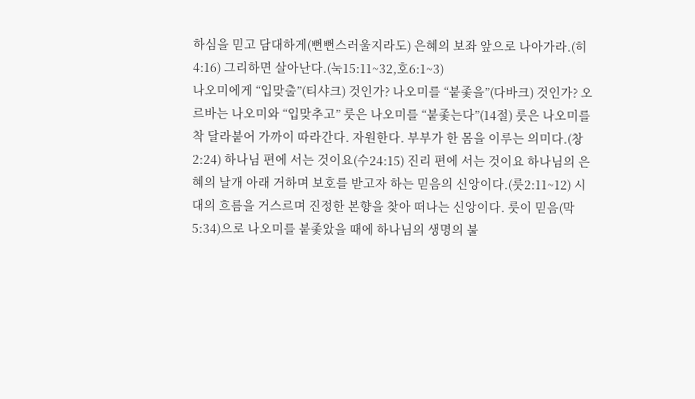하심을 믿고 담대하게(뻔뻔스러울지라도) 은혜의 보좌 앞으로 나아가라.(히4:16) 그리하면 살아난다.(눅15:11~32,호6:1~3)
나오미에게 “입맞출”(티샤크) 것인가? 나오미를 “붙좇을”(다바크) 것인가? 오르바는 나오미와 “입맞추고” 룻은 나오미를 “붙좇는다”(14절) 룻은 나오미를 착 달라붙어 가까이 따라간다. 자원한다. 부부가 한 몸을 이루는 의미다.(창2:24) 하나님 편에 서는 것이요(수24:15) 진리 편에 서는 것이요 하나님의 은혜의 날개 아래 거하며 보호를 받고자 하는 믿음의 신앙이다.(룻2:11~12) 시대의 흐름을 거스르며 진정한 본향을 찾아 떠나는 신앙이다. 룻이 믿음(막5:34)으로 나오미를 붙좇았을 때에 하나님의 생명의 불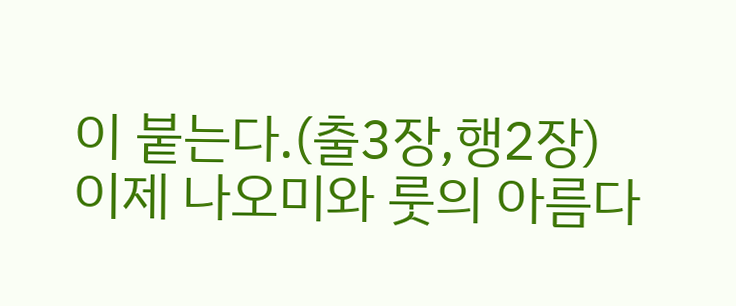이 붙는다.(출3장,행2장)
이제 나오미와 룻의 아름다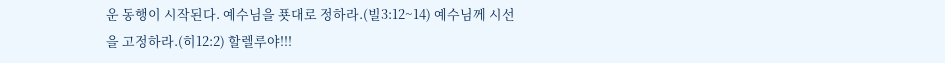운 동행이 시작된다. 예수님을 푯대로 정하라.(빌3:12~14) 예수님께 시선을 고정하라.(히12:2) 할렐루야!!!